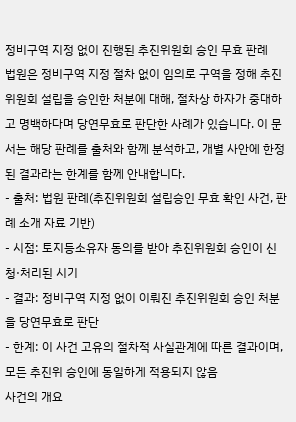정비구역 지정 없이 진행된 추진위원회 승인 무효 판례
법원은 정비구역 지정 절차 없이 임의로 구역을 정해 추진위원회 설립을 승인한 처분에 대해, 절차상 하자가 중대하고 명백하다며 당연무효로 판단한 사례가 있습니다. 이 문서는 해당 판례를 출처와 함께 분석하고, 개별 사안에 한정된 결과라는 한계를 함께 안내합니다.
- 출처: 법원 판례(추진위원회 설립승인 무효 확인 사건, 판례 소개 자료 기반)
- 시점: 토지등소유자 동의를 받아 추진위원회 승인이 신청·처리된 시기
- 결과: 정비구역 지정 없이 이뤄진 추진위원회 승인 처분을 당연무효로 판단
- 한계: 이 사건 고유의 절차적 사실관계에 따른 결과이며, 모든 추진위 승인에 동일하게 적용되지 않음
사건의 개요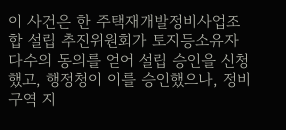이 사건은 한 주택재개발정비사업조합 설립 추진위원회가 토지등소유자 다수의 동의를 얻어 설립 승인을 신청했고, 행정청이 이를 승인했으나, 정비구역 지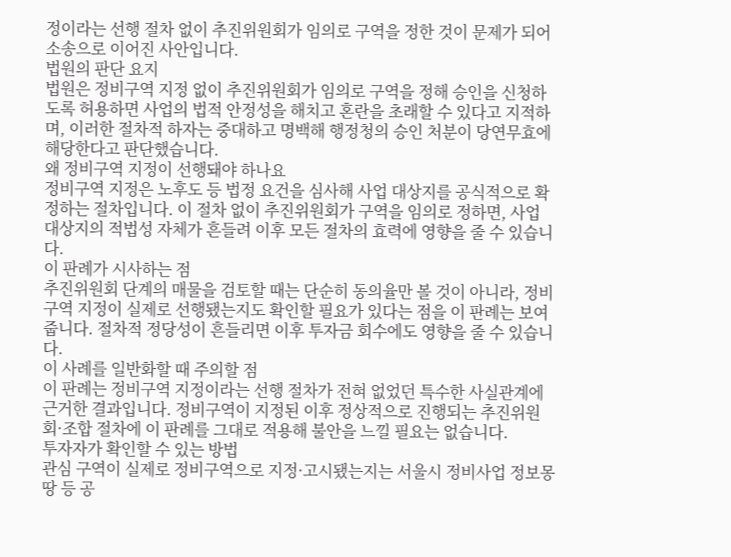정이라는 선행 절차 없이 추진위원회가 임의로 구역을 정한 것이 문제가 되어 소송으로 이어진 사안입니다.
법원의 판단 요지
법원은 정비구역 지정 없이 추진위원회가 임의로 구역을 정해 승인을 신청하도록 허용하면 사업의 법적 안정성을 해치고 혼란을 초래할 수 있다고 지적하며, 이러한 절차적 하자는 중대하고 명백해 행정청의 승인 처분이 당연무효에 해당한다고 판단했습니다.
왜 정비구역 지정이 선행돼야 하나요
정비구역 지정은 노후도 등 법정 요건을 심사해 사업 대상지를 공식적으로 확정하는 절차입니다. 이 절차 없이 추진위원회가 구역을 임의로 정하면, 사업 대상지의 적법성 자체가 흔들려 이후 모든 절차의 효력에 영향을 줄 수 있습니다.
이 판례가 시사하는 점
추진위원회 단계의 매물을 검토할 때는 단순히 동의율만 볼 것이 아니라, 정비구역 지정이 실제로 선행됐는지도 확인할 필요가 있다는 점을 이 판례는 보여줍니다. 절차적 정당성이 흔들리면 이후 투자금 회수에도 영향을 줄 수 있습니다.
이 사례를 일반화할 때 주의할 점
이 판례는 정비구역 지정이라는 선행 절차가 전혀 없었던 특수한 사실관계에 근거한 결과입니다. 정비구역이 지정된 이후 정상적으로 진행되는 추진위원회·조합 절차에 이 판례를 그대로 적용해 불안을 느낄 필요는 없습니다.
투자자가 확인할 수 있는 방법
관심 구역이 실제로 정비구역으로 지정·고시됐는지는 서울시 정비사업 정보몽땅 등 공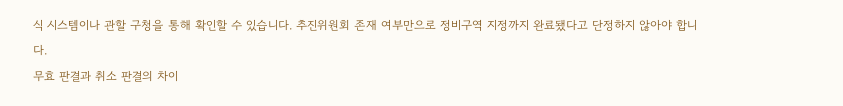식 시스템이나 관할 구청을 통해 확인할 수 있습니다. 추진위원회 존재 여부만으로 정비구역 지정까지 완료됐다고 단정하지 않아야 합니다.
무효 판결과 취소 판결의 차이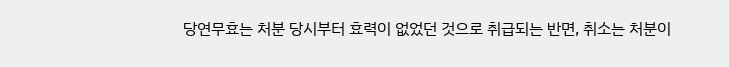당연무효는 처분 당시부터 효력이 없었던 것으로 취급되는 반면, 취소는 처분이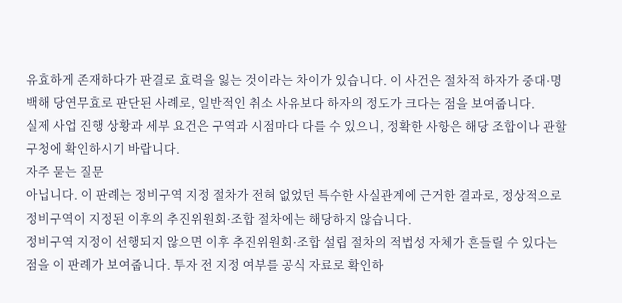유효하게 존재하다가 판결로 효력을 잃는 것이라는 차이가 있습니다. 이 사건은 절차적 하자가 중대·명백해 당연무효로 판단된 사례로, 일반적인 취소 사유보다 하자의 정도가 크다는 점을 보여줍니다.
실제 사업 진행 상황과 세부 요건은 구역과 시점마다 다를 수 있으니, 정확한 사항은 해당 조합이나 관할 구청에 확인하시기 바랍니다.
자주 묻는 질문
아닙니다. 이 판례는 정비구역 지정 절차가 전혀 없었던 특수한 사실관계에 근거한 결과로, 정상적으로 정비구역이 지정된 이후의 추진위원회·조합 절차에는 해당하지 않습니다.
정비구역 지정이 선행되지 않으면 이후 추진위원회·조합 설립 절차의 적법성 자체가 흔들릴 수 있다는 점을 이 판례가 보여줍니다. 투자 전 지정 여부를 공식 자료로 확인하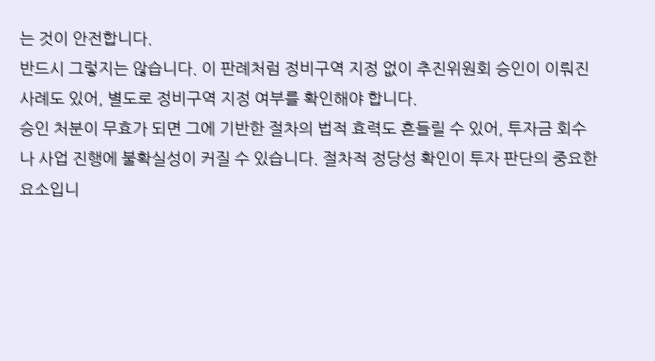는 것이 안전합니다.
반드시 그렇지는 않습니다. 이 판례처럼 정비구역 지정 없이 추진위원회 승인이 이뤄진 사례도 있어, 별도로 정비구역 지정 여부를 확인해야 합니다.
승인 처분이 무효가 되면 그에 기반한 절차의 법적 효력도 흔들릴 수 있어, 투자금 회수나 사업 진행에 불확실성이 커질 수 있습니다. 절차적 정당성 확인이 투자 판단의 중요한 요소입니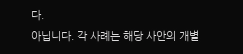다.
아닙니다. 각 사례는 해당 사안의 개별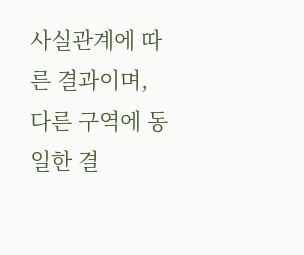사실관계에 따른 결과이며, 다른 구역에 동일한 결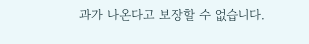과가 나온다고 보장할 수 없습니다.